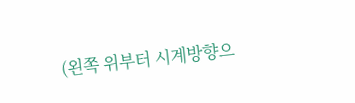(왼쪽 위부터 시계방향으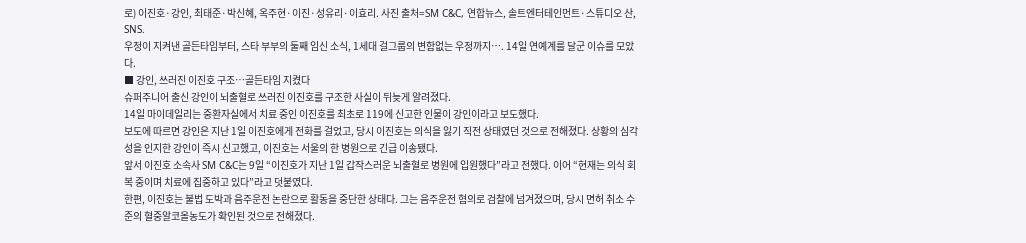로) 이진호·강인, 최태준·박신혜, 옥주현·이진·성유리·이효리. 사진 출처=SM C&C, 연합뉴스, 솔트엔터테인먼트·스튜디오 산, SNS.
우정이 지켜낸 골든타임부터, 스타 부부의 둘째 임신 소식, 1세대 걸그룹의 변함없는 우정까지…. 14일 연예계를 달군 이슈를 모았다.
■ 강인, 쓰러진 이진호 구조…골든타임 지켰다
슈퍼주니어 출신 강인이 뇌출혈로 쓰러진 이진호를 구조한 사실이 뒤늦게 알려졌다.
14일 마이데일리는 중환자실에서 치료 중인 이진호를 최초로 119에 신고한 인물이 강인이라고 보도했다.
보도에 따르면 강인은 지난 1일 이진호에게 전화를 걸었고, 당시 이진호는 의식을 잃기 직전 상태였던 것으로 전해졌다. 상황의 심각성을 인지한 강인이 즉시 신고했고, 이진호는 서울의 한 병원으로 긴급 이송됐다.
앞서 이진호 소속사 SM C&C는 9일 “이진호가 지난 1일 갑작스러운 뇌출혈로 병원에 입원했다”라고 전했다. 이어 “현재는 의식 회복 중이며 치료에 집중하고 있다”라고 덧붙였다.
한편, 이진호는 불법 도박과 음주운전 논란으로 활동을 중단한 상태다. 그는 음주운전 혐의로 검찰에 넘겨졌으며, 당시 면허 취소 수준의 혈중알코올농도가 확인된 것으로 전해졌다.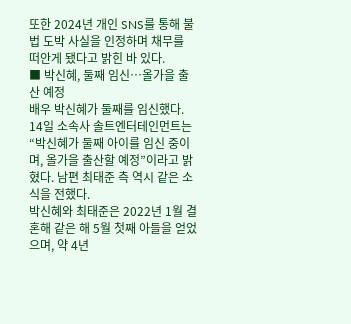또한 2024년 개인 SNS를 통해 불법 도박 사실을 인정하며 채무를 떠안게 됐다고 밝힌 바 있다.
■ 박신혜, 둘째 임신…올가을 출산 예정
배우 박신혜가 둘째를 임신했다.
14일 소속사 솔트엔터테인먼트는 “박신혜가 둘째 아이를 임신 중이며, 올가을 출산할 예정”이라고 밝혔다. 남편 최태준 측 역시 같은 소식을 전했다.
박신혜와 최태준은 2022년 1월 결혼해 같은 해 5월 첫째 아들을 얻었으며, 약 4년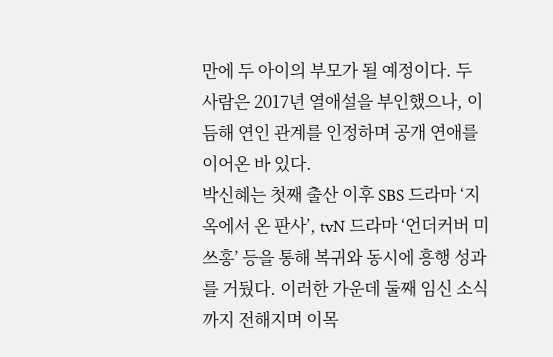만에 두 아이의 부모가 될 예정이다. 두 사람은 2017년 열애설을 부인했으나, 이듬해 연인 관계를 인정하며 공개 연애를 이어온 바 있다.
박신혜는 첫째 출산 이후 SBS 드라마 ‘지옥에서 온 판사’, tvN 드라마 ‘언더커버 미쓰홍’ 등을 통해 복귀와 동시에 흥행 성과를 거뒀다. 이러한 가운데 둘째 임신 소식까지 전해지며 이목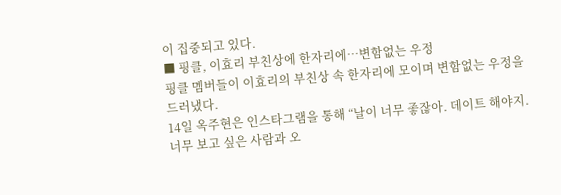이 집중되고 있다.
■ 핑클, 이효리 부친상에 한자리에…변함없는 우정
핑클 멤버들이 이효리의 부친상 속 한자리에 모이며 변함없는 우정을 드러냈다.
14일 옥주현은 인스타그램을 통해 “날이 너무 좋잖아. 데이트 해야지. 너무 보고 싶은 사람과 오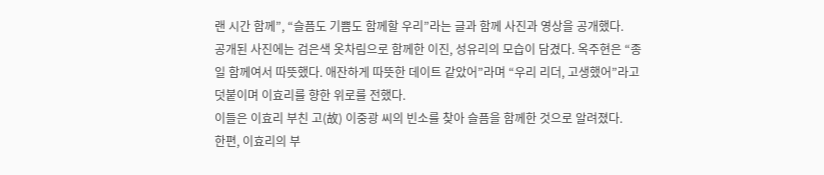랜 시간 함께”, “슬픔도 기쁨도 함께할 우리”라는 글과 함께 사진과 영상을 공개했다.
공개된 사진에는 검은색 옷차림으로 함께한 이진, 성유리의 모습이 담겼다. 옥주현은 “종일 함께여서 따뜻했다. 애잔하게 따뜻한 데이트 같았어”라며 “우리 리더, 고생했어”라고 덧붙이며 이효리를 향한 위로를 전했다.
이들은 이효리 부친 고(故) 이중광 씨의 빈소를 찾아 슬픔을 함께한 것으로 알려졌다.
한편, 이효리의 부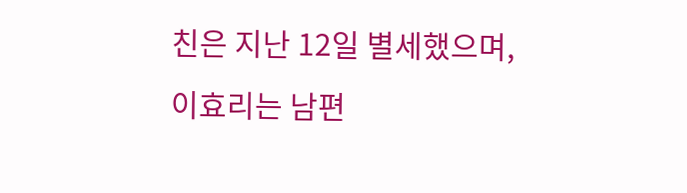친은 지난 12일 별세했으며, 이효리는 남편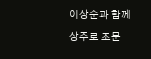이상순과 함께 상주로 조문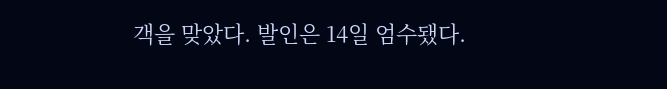객을 맞았다. 발인은 14일 엄수됐다.